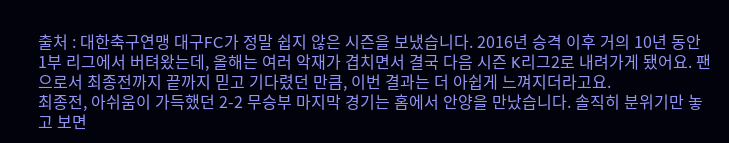출처 : 대한축구연맹 대구FC가 정말 쉽지 않은 시즌을 보냈습니다. 2016년 승격 이후 거의 10년 동안 1부 리그에서 버텨왔는데, 올해는 여러 악재가 겹치면서 결국 다음 시즌 K리그2로 내려가게 됐어요. 팬으로서 최종전까지 끝까지 믿고 기다렸던 만큼, 이번 결과는 더 아쉽게 느껴지더라고요.
최종전, 아쉬움이 가득했던 2-2 무승부 마지막 경기는 홈에서 안양을 만났습니다. 솔직히 분위기만 놓고 보면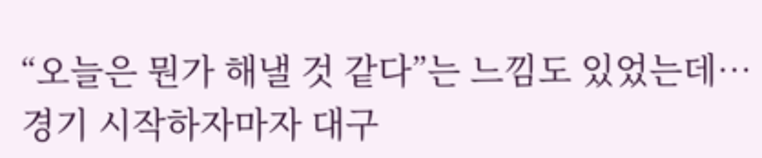“오늘은 뭔가 해낼 것 같다”는 느낌도 있었는데… 경기 시작하자마자 대구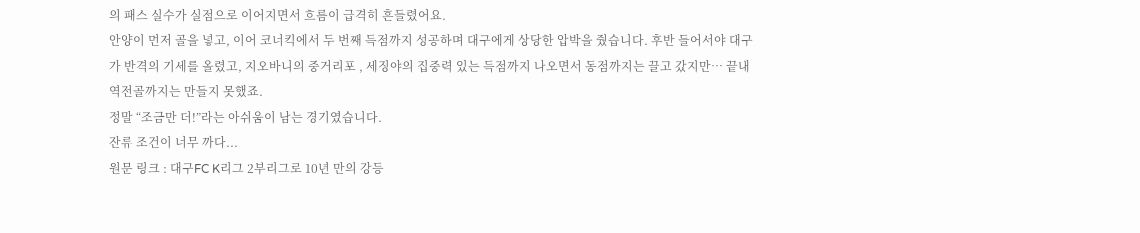의 패스 실수가 실점으로 이어지면서 흐름이 급격히 흔들렸어요.
안양이 먼저 골을 넣고, 이어 코너킥에서 두 번째 득점까지 성공하며 대구에게 상당한 압박을 줬습니다. 후반 들어서야 대구가 반격의 기세를 올렸고, 지오바니의 중거리포 , 세징야의 집중력 있는 득점까지 나오면서 동점까지는 끌고 갔지만… 끝내 역전골까지는 만들지 못했죠.
정말 “조금만 더!”라는 아쉬움이 남는 경기였습니다.
잔류 조건이 너무 까다...
원문 링크 : 대구FC K리그 2부리그로 10년 만의 강등